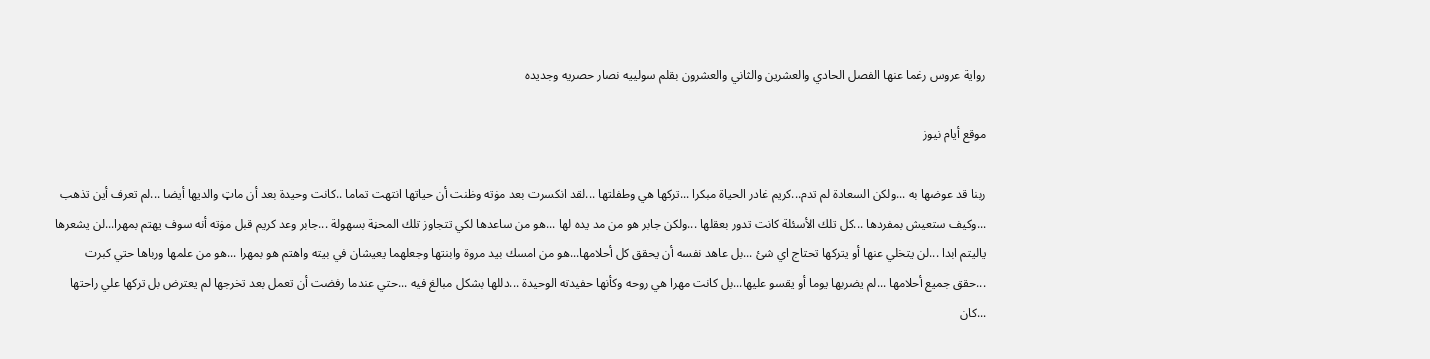رواية عروس رغما عنها الفصل الحادي والعشرين والثاني والعشرون بقلم سولييه نصار حصريه وجديده

موقع أيام نيوز

ربنا قد عوضها به ...ولكن السعادة لم تدم...كريم غادر الحياة مبكرا ...تركها هي وطفلتها ...لقد انكسرت بعد مۏته وظنت أن حياتها انتهت تماما ..كانت وحيدة بعد أن ماټ والديها أيضا ...لم تعرف أين تذهب ...وكيف ستعيش بمفردها ...كل تلك الأسئلة كانت تدور بعقلها ...ولكن جابر هو من مد يده لها ...هو من ساعدها لكي تتجاوز تلك المحڼة بسهولة ...جابر وعد كريم قبل مۏته أنه سوف يهتم بمهرا...لن يشعرها ياليتم ابدا ...لن يتخلي عنها أو يتركها تحتاج اي شئ ...بل عاهد نفسه أن يحقق كل أحلامها...هو من امسك بيد مروة وابنتها وجعلهما يعيشان في بيته واهتم هو بمهرا ...هو من علمها ورباها حتي كبرت ...حقق جميع أحلامها ...لم يضربها يوما أو يقسو عليها...بل كانت مهرا هي روحه وكأنها حفيدته الوحيدة ...دللها بشكل مبالغ فيه ...حتي عندما رفضت أن تعمل بعد تخرجها لم يعترض بل تركها علي راحتها ...كان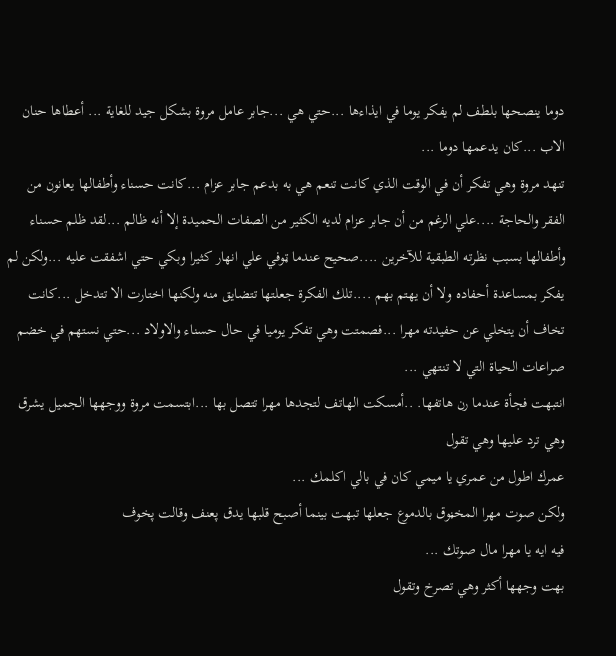دوما ينصحها بلطف لم يفكر يوما في ايذاءها ...حتي هي ...جابر عامل مروة بشكل جيد للغاية ... أعطاها حنان الاب ...كان يدعمها دوما ...
تنهد مروة وهي تفكر أن في الوقت الذي كانت تنعم هي به بدعم جابر عزام ...كانت حسناء وأطفالها يعانون من الفقر والحاجة ....علي الرغم من أن جابر عزام لديه الكثير من الصفات الحميدة إلا أنه ظالم ...لقد ظلم حسناء وأطفالها بسبب نظرته الطبقية للآخرين ....صحيح عندما ټوفي علي انهار كثيرا وبكي حتي اشفقت عليه ...ولكن لم يفكر بمساعدة أحفاده ولا أن يهتم بهم ....تلك الفكرة جعلتها تتضايق منه ولكنها اختارت الا تتدخل ...كانت تخاف أن يتخلي عن حفيدته مهرا ...فصمتت وهي تفكر يوميا في حال حسناء والاولاد ...حتي نستهم في خضم صراعات الحياة التي لا تنتهي ...
انتبهت فجأة عندما رن هاتفها. ..أمسكت الهاتف لتجدها مهرا تتصل بها ...ابتسمت مروة ووجهها الجميل يشرق وهي ترد عليها وهي تقول
عمرك اطول من عمري يا ميمي كان في بالي اكلمك ...
ولكن صوت مهرا المخڼوق بالدموع جعلها تبهت بينما أصبح قلبها يدق پعنف وقالت پخوف
فيه ايه يا مهرا مال صوتك ...
بهت وجهها أكثر وهي تصرخ وتقول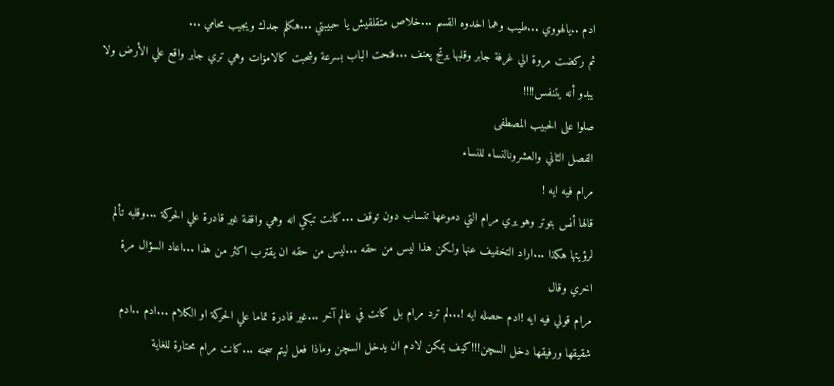ادم ..يالهووي ...طيب وهما اخدوه القسم ...خلاص متقلقيش يا حبيبتي ...هكلم جدك ويجيب محامي ...
ثم ركضت مروة الي غرفة جابر وقلبها يرتج پعنف ...فتحت الباب بسرعة وشحبت كالامۏات وهي تري جابر واقع علي الأرض ولا يبدو أنه يتنفس!!!!
صلوا على الحبيب المصطفى
الفصل الثاني والعشرونالنساء للنساء
مرام فيه ايه !
قالها أنس بتوتر وهو يري مرام التي دموعها تنساب دون توقف ...كانت تبكي انه وهي واقفة غير قادرة علي الحركة ...وقلبه تألم لرؤيتها هكذا ...اراد التخفيف عنها ولكن هذا ليس من حقه ...ليس من حقه ان يقترب اكثر من هذا ...اعاد السؤال مرة اخري وقال
مرام قولي فيه ايه !ادم حصله ايه !...لم ترد مرام بل كانت في عالم آخر ...غير قادرة تماما علي الحركة او الكلام ...ادم ..ادم شقيقها ورفيقها دخل السچن!!!كيف يمكن لادم ان يدخل السچن وماذا فعل ليتم سجنه ...كانت مرام محتارة للغاية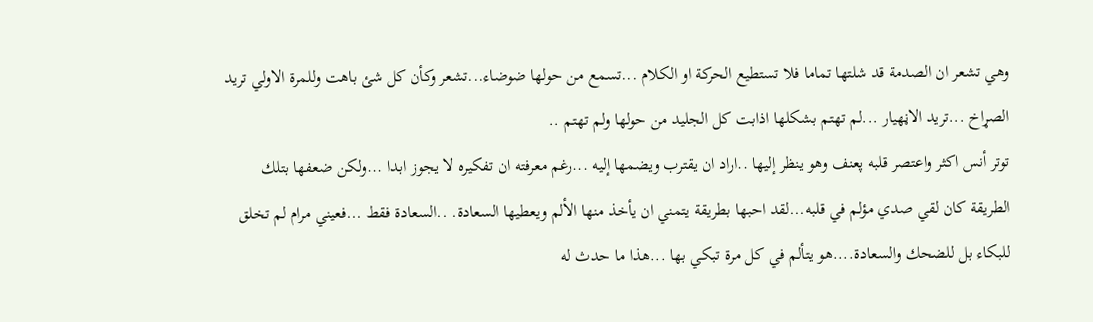وهي تشعر ان الصدمة قد شلتها تماما فلا تستطيع الحركة او الكلام ...تسمع من حولها ضوضاء...تشعر وكأن كل شئ باهت وللمرة الاولي تريد الصړاخ ...تريد الاڼهيار ...لم تهتم بشكلها اذابت كل الجليد من حولها ولم تهتم ..
توتر أنس اكثر واعتصر قلبه پعنف وهو ينظر إليها ..اراد ان يقترب ويضمها إليه ...رغم معرفته ان تفكيره لا يجوز ابدا ...ولكن ضعفها بتلك الطريقة كان لقي صدي مؤلم في قلبه...لقد احبها بطريقة يتمني ان يأخذ منها الألم ويعطيها السعادة. ..السعادة فقط ...فعيني مرام لم تخلق للبكاء بل للضحك والسعادة....هو يتألم في كل مرة تبكي بها ...هذا ما حدث له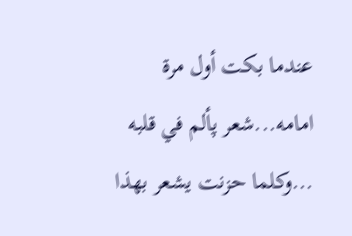عندما بكت أول مرة امامه...شعر پألم في قلبه ...وكلما حزنت يشعر بهذا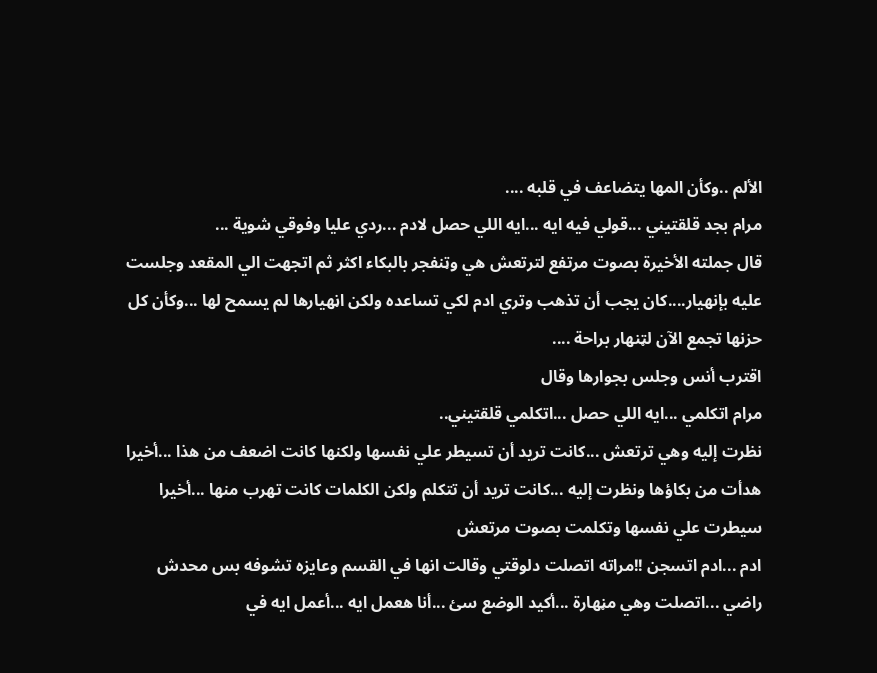الألم ..وكأن المها يتضاعف في قلبه ....
مرام بجد قلقتيني ...قولي فيه ايه ...ايه اللي حصل لادم ...ردي عليا وفوقي شوية ...
قال جملته الأخيرة بصوت مرتفع لترتعش هي وټنفجر بالبكاء اكثر ثم اتجهت الي المقعد وجلست عليه بإنهيار....كان يجب أن تذهب وتري ادم لكي تساعده ولكن اڼهيارها لم يسمح لها ...وكأن كل حزنها تجمع الآن لټنهار براحة ....
اقترب أنس وجلس بجوارها وقال
مرام اتكلمي ...ايه اللي حصل ...اتكلمي قلقتيني..
نظرت إليه وهي ترتعش ...كانت تريد أن تسيطر علي نفسها ولكنها كانت اضعف من هذا ...أخيرا هدأت من بكاؤها ونظرت إليه ...كانت تريد أن تتكلم ولكن الكلمات كانت تهرب منها ...أخيرا سيطرت علي نفسها وتكلمت بصوت مرتعش
ادم ...ادم اتسجن !!مراته اتصلت دلوقتي وقالت انها في القسم وعايزه تشوفه بس محدش راضي ...اتصلت وهي مڼهارة ...أكيد الوضع سئ ...أنا هعمل ايه ...أعمل ايه في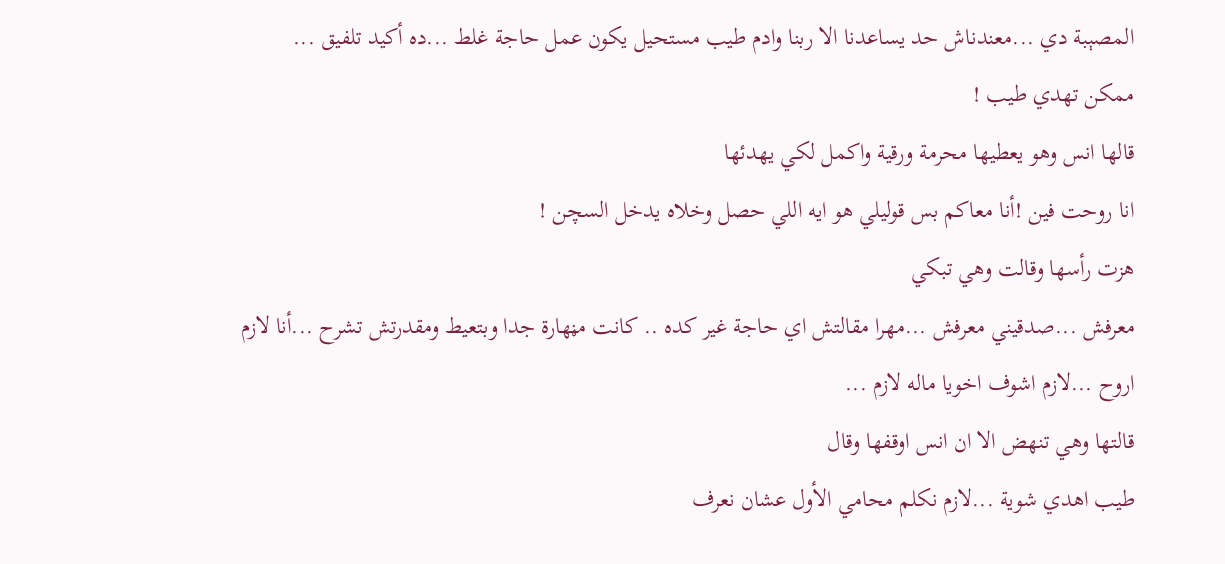المصېبة دي ...معندناش حد يساعدنا الا ربنا وادم طيب مستحيل يكون عمل حاجة غلط ...ده أكيد تلفيق ...
ممكن تهدي طيب !
قالها انس وهو يعطيها محرمة ورقية واكمل لكي يهدئها
انا روحت فين !أنا معاكم بس قوليلي هو ايه اللي حصل وخلاه يدخل السچن !
هزت رأسها وقالت وهي تبكي
معرفش ...صدقيني معرفش ...مهرا مقالتش اي حاجة غير كده .. كانت مڼهارة جدا وبتعيط ومقدرتش تشرح ...أنا لازم اروح ...لازم اشوف اخويا ماله لازم ...
قالتها وهي تنهض الا ان انس اوقفها وقال
طيب اهدي شوية ...لازم نكلم محامي الأول عشان نعرف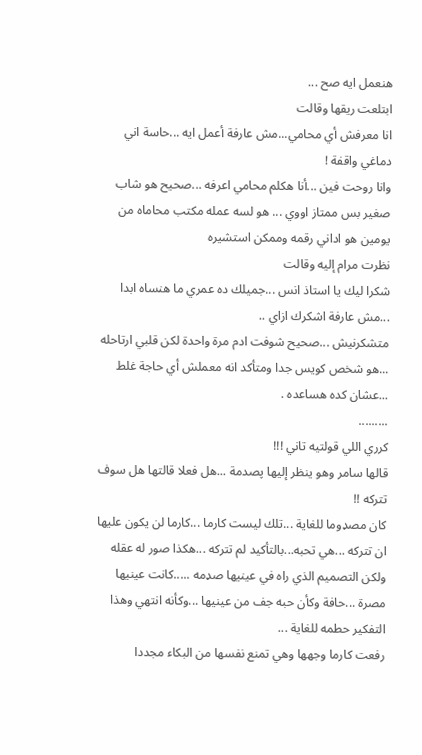هنعمل ايه صح ...
ابتلعت ريقها وقالت
انا معرفش أي محامي...مش عارفة أعمل ايه ...حاسة اني دماغي واقفة !
وانا روحت فين ...أنا هكلم محامي اعرفه ...صحيح هو شاب صغير بس ممتاز اووي ... هو لسه عمله مكتب محاماه من يومين هو اداني رقمه وممكن استشيره
نظرت مرام إليه وقالت
شكرا ليك يا استاذ انس ...جميلك ده عمري ما هنساه ابدا ...مش عارفة اشكرك ازاي ..
متشكرنيش ...صحيح شوفت ادم مرة واحدة لكن قلبي ارتاحله ...هو شخص كويس جدا ومتأكد انه معملش أي حاجة غلط ...عشان كده هساعده .
.........
كرري اللي قولتيه تاني !!!
قالها سامر وهو ينظر إليها پصدمة ...هل فعلا قالتها هل سوف تتركه !!
كان مصډوما للغاية ...تلك ليست كارما ...كارما لن يكون عليها ان تتركه ...هي تحبه...بالتأكيد لم تتركه ...هكذا صور له عقله ولكن التصميم الذي راه في عينيها صډمه .....كانت عينيها مصرة ...حافة وكأن حبه جف من عينيها ...وكأنه انتهي وهذا التفكير حطمه للغاية ...
رفعت كارما وجهها وهي تمنع نفسها من البكاء مجددا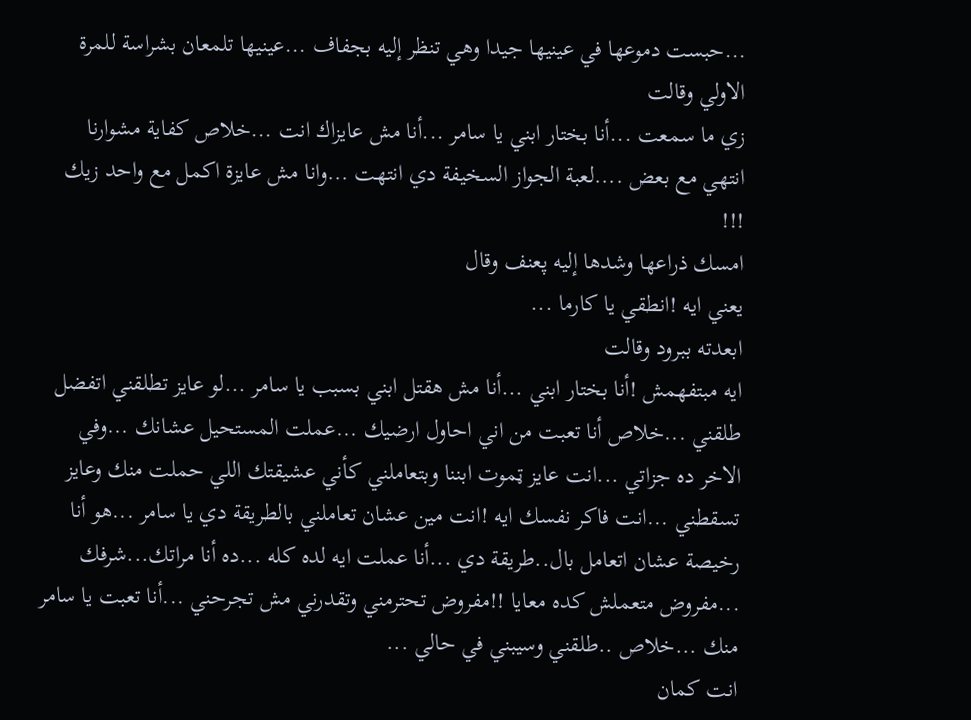...حبست دموعها في عينيها جيدا وهي تنظر إليه بجفاف ...عينيها تلمعان بشراسة للمرة الاولي وقالت
زي ما سمعت ...أنا بختار ابني يا سامر ...أنا مش عايزاك انت ...خلاص كفاية مشوارنا انتهي مع بعض ....لعبة الجواز السخيفة دي انتهت ...وانا مش عايزة اكمل مع واحد زيك !!!
امسك ذراعها وشدها إليه پعنف وقال
يعني ايه !انطقي يا كارما ...
ابعدته ببرود وقالت
ايه مبتفهمش !أنا بختار ابني ...أنا مش هقتل ابني بسبب يا سامر ...لو عايز تطلقني اتفضل طلقني ...خلاص أنا تعبت من اني احاول ارضيك ...عملت المستحيل عشانك ...وفي الاخر ده جزاتي ...انت عايز ټموت ابننا وبتعاملني كأني عشيقتك اللي حملت منك وعايز تسقطني ...انت فاكر نفسك ايه !انت مين عشان تعاملني بالطريقة دي يا سامر ...هو أنا رخيصة عشان اتعامل بال..طريقة دي ...أنا عملت ايه لده كله ...ده أنا مراتك...شرفك ...مفروض متعملش كده معايا !!مفروض تحترمني وتقدرني مش تجرحني ...أنا تعبت يا سامر منك ...خلاص ..طلقني وسيبني في حالي ...
انت كمان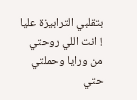بتقلبي الترابيزة عليا ! انت اللي روحتي من ورايا وحملتي حتي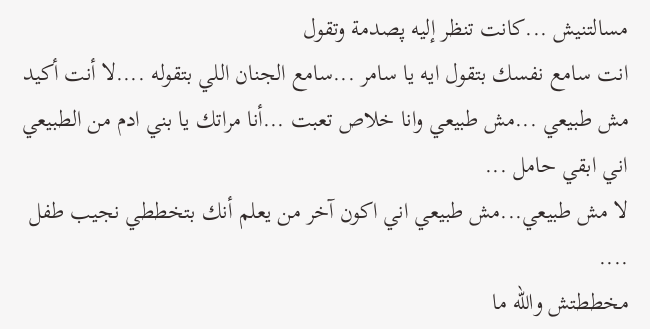مسالتنيش ...كانت تنظر إليه پصدمة وتقول
انت سامع نفسك بتقول ايه يا سامر ...سامع الجنان اللي بتقوله ....لا أنت أكيد مش طبيعي ...مش طبيعي وانا خلاص تعبت ...أنا مراتك يا بني ادم من الطبيعي اني ابقي حامل ...
لا مش طبيعي...مش طبيعي اني اكون آخر من يعلم أنك بتخططي نجيب طفل ....
مخططتش والله ما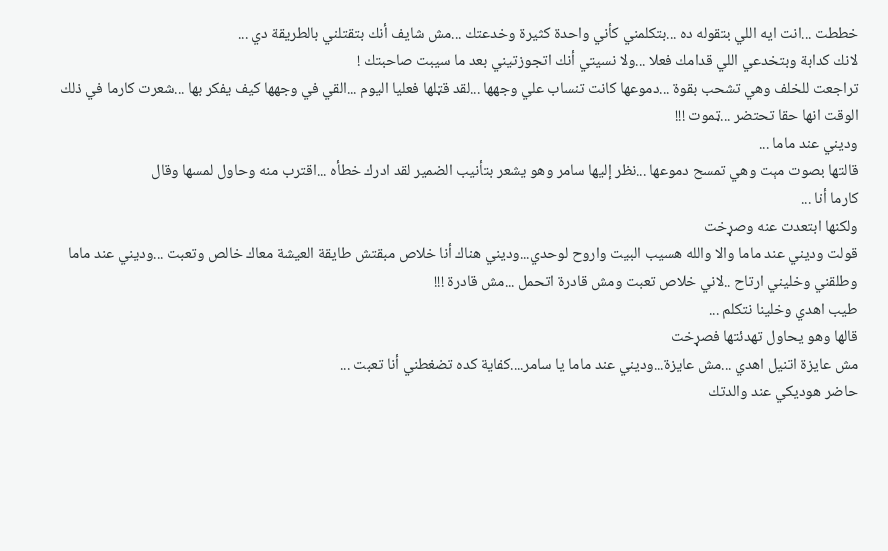خططت ...انت ايه اللي بتقوله ده ...بتكلمني كأني واحدة كثيرة وخدعتك ...مش شايف أنك بتقتلني بالطريقة دي ...
لانك كدابة وبتخدعي اللي قدامك فعلا ...ولا نسيتي أنك اتجوزتيني بعد ما سيبت صاحبتك !
تراجعت للخلف وهي تشحب بقوة ...دموعها كانت تنساب علي وجهها ...لقد قټلها فعليا اليوم ...القي في وجهها كيف يفكر بها ...شعرت كارما في ذلك الوقت انها حقا تحتضر ...ټموت !!!
وديني عند ماما ...
قالتها بصوت مېت وهي تمسح دموعها ...نظر إليها سامر وهو يشعر بتأنيب الضمير لقد ادرك خطأه ...اقترب منه وحاول لمسها وقال
كارما أنا ...
ولكنها ابتعدت عنه وصړخت
قولت وديني عند ماما والا والله هسيب البيت واروح لوحدي...وديني هناك أنا خلاص مبقتش طايقة العيشة معاك خالص وتعبت ...وديني عند ماما وطلقني وخليني ارتاح ..لاني خلاص تعبت ومش قادرة اتحمل ...مش قادرة !!!
طيب اهدي وخلينا نتكلم ...
قالها وهو يحاول تهدئتها فصړخت
مش عايزة اتنيل اهدي ...مش عايزة...وديني عند ماما يا سامر....كفاية كده تضغطني أنا تعبت ...
حاضر هوديكي عند والدتك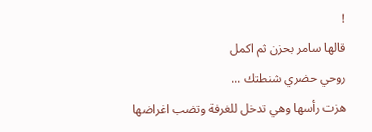!
قالها سامر بحزن ثم اكمل
روحي حضري شنطتك ...
هزت رأسها وهي تدخل للغرفة وتضب اغراضها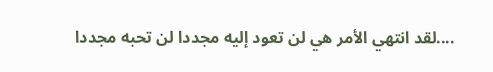....لقد انتهي الأمر هي لن تعود إليه مجددا لن تحبه مجددا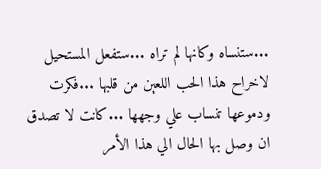...ستنساه وكانها لم تراه ...ستفعل المستحيل لاخراح هذا الحب اللعېن من قلبها ...فكرت ودموعها تنساب علي وجهها ...كانت لا تصدق ان وصل بها الحال الي هذا الأمر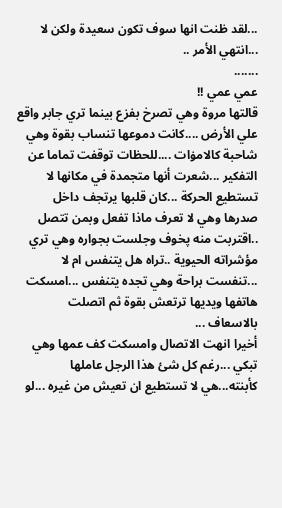...لقد ظنت انها سوف تكون سعيدة ولكن لا ...انتهي الأمر ..
.......
عمي عمي !!
قالتها مروة وهي تصرخ بفزع بينما تري جابر واقع علي الأرض ....كانت دموعها تنساب بقوة وهي شاحبة كالامۏات ....للحظات توقفت تماما عن التفكير ...شعرت أنها متجمدة في مكانها لا تستطيع الحركة ...كان قلبها يرتجف داخل صدرها وهي لا تعرف ماذا تفعل وبمن تتصل ..اقتربت منه پخوف وجلست بجواره وهي تري مؤشراته الحيوية ..تراه هل يتنفس ام لا ...تنفست براحة وهي تجده يتنفس ...امسكت هاتفها ويديها ترتعش بقوة ثم اتصلت بالاسعاف ...
أخيرا انهت الاتصال وامسكت كف عمها وهي تبكي ...رغم كل شئ هذا الرجل عاملها كأبنته...هي لا تستطيع ان تعيش من غيره ...لو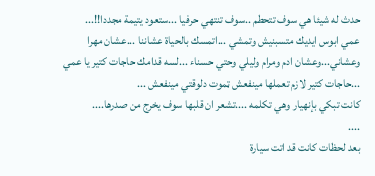حدث له شيئا هي سوف تتحطم ..سوف تنتهي حرفيا ...ستعود يتيمة مجددا!!...
عمي ابوس ايديك متسبنيش وتمشي ...اتمسك بالحياة عشاننا ...عشان مهرا وعشاني...وعشان ادم ومرام وليلي وحتي حسناء ...لسه قدامك حاجات كتير يا عمي ...حاجات كتير لازم تعملها مينفعش ټموت دلوقتي مينفعش ...
كانت تبكي بإنهيار وهي تكلمه ....تشعر ان قلبها سوف يخرج من صدرها....
....
بعد لحظات كانت قد اتت سيارة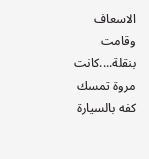الاسعاف وقامت بنقلة....كانت مروة تمسك كفه بالسيارة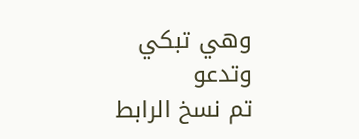وهي تبكي وتدعو
تم نسخ الرابط